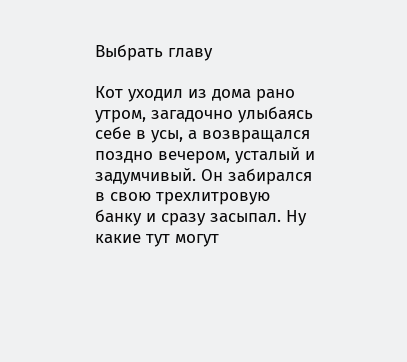Выбрать главу

Кот уходил из дома рано утром, загадочно улыбаясь себе в усы, а возвращался поздно вечером, усталый и задумчивый. Он забирался в свою трехлитровую банку и сразу засыпал. Ну какие тут могут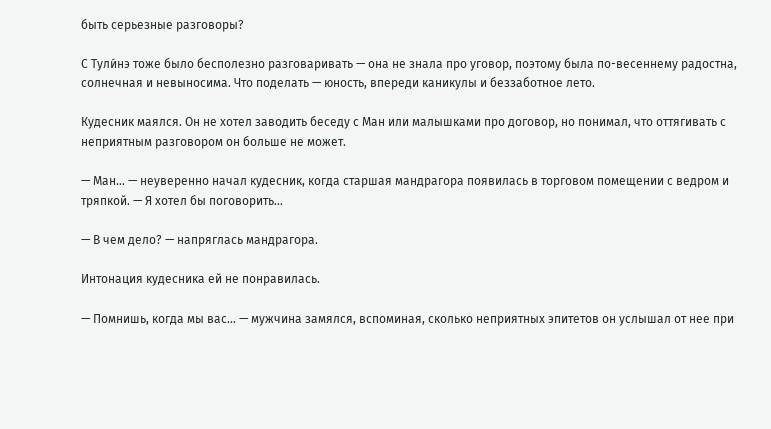быть серьезные разговоры?

С Тули́нэ тоже было бесполезно разговаривать — она не знала про уговор, поэтому была по-весеннему радостна, солнечная и невыносима. Что поделать — юность, впереди каникулы и беззаботное лето.

Кудесник маялся. Он не хотел заводить беседу с Ман или малышками про договор, но понимал, что оттягивать с неприятным разговором он больше не может.

— Ман… — неуверенно начал кудесник, когда старшая мандрагора появилась в торговом помещении с ведром и тряпкой. — Я хотел бы поговорить…

— В чем дело? — напряглась мандрагора.

Интонация кудесника ей не понравилась.

— Помнишь, когда мы вас… — мужчина замялся, вспоминая, сколько неприятных эпитетов он услышал от нее при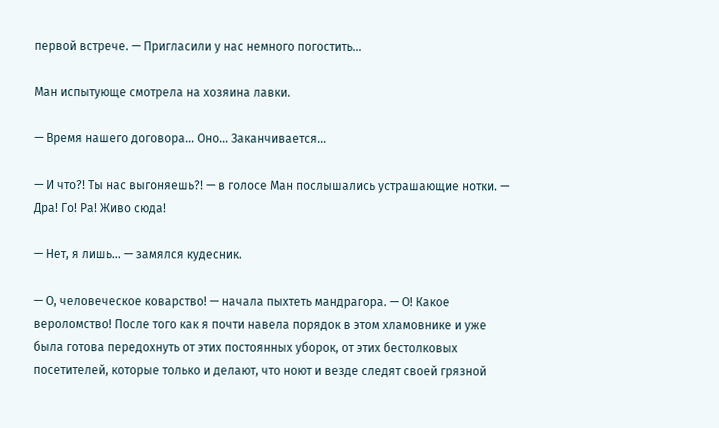первой встрече. — Пригласили у нас немного погостить…

Ман испытующе смотрела на хозяина лавки.

— Время нашего договора… Оно… Заканчивается…

— И что?! Ты нас выгоняешь?! — в голосе Ман послышались устрашающие нотки. — Дра! Го! Ра! Живо сюда!

— Нет, я лишь… — замялся кудесник.

— О, человеческое коварство! — начала пыхтеть мандрагора. — О! Какое вероломство! После того как я почти навела порядок в этом хламовнике и уже была готова передохнуть от этих постоянных уборок, от этих бестолковых посетителей, которые только и делают, что ноют и везде следят своей грязной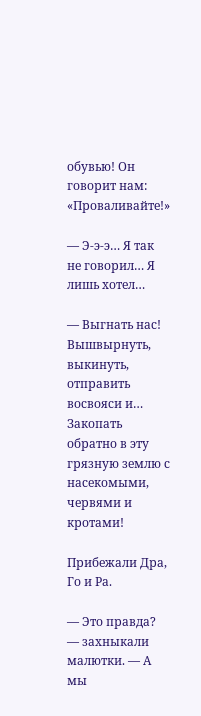обувью! Он говорит нам: «Проваливайте!»

— Э-э-э… Я так не говорил… Я лишь хотел…

— Выгнать нас! Вышвырнуть, выкинуть, отправить восвояси и… Закопать обратно в эту грязную землю с насекомыми, червями и кротами!

Прибежали Дра, Го и Ра.

— Это правда? — захныкали малютки. — А мы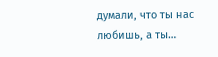думали, что ты нас любишь, а ты…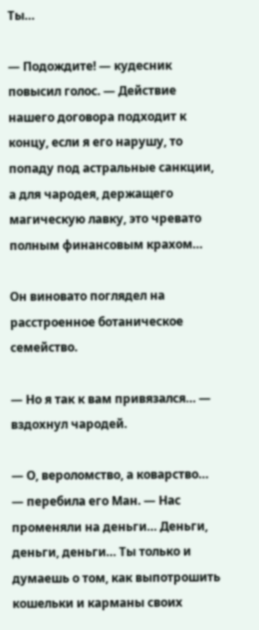Ты…

— Подождите! — кудесник повысил голос. — Действие нашего договора подходит к концу, если я его нарушу, то попаду под астральные санкции, а для чародея, держащего магическую лавку, это чревато полным финансовым крахом…

Он виновато поглядел на расстроенное ботаническое семейство.

— Но я так к вам привязался… — вздохнул чародей.

— О, вероломство, а коварство… — перебила его Ман. — Нас променяли на деньги… Деньги, деньги, деньги… Ты только и думаешь о том, как выпотрошить кошельки и карманы своих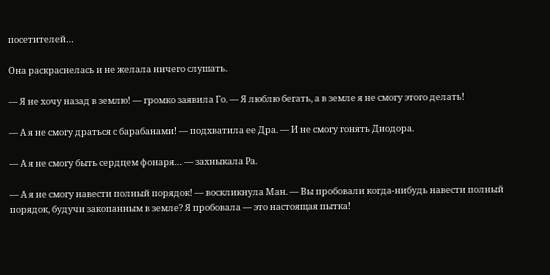посетителей…

Она раскраснелась и не желала ничего слушать.

— Я не хочу назад в землю! — громко заявила Го. — Я люблю бегать, а в земле я не смогу этого делать!

— А я не смогу драться с барабанами! — подхватила ее Дра. — И не смогу гонять Диодора.

— А я не смогу быть сердцем фонаря… — захныкала Ра.

— А я не смогу навести полный порядок! — воскликнула Ман. — Вы пробовали когда-нибудь навести полный порядок, будучи закопанным в земле? Я пробовала — это настоящая пытка!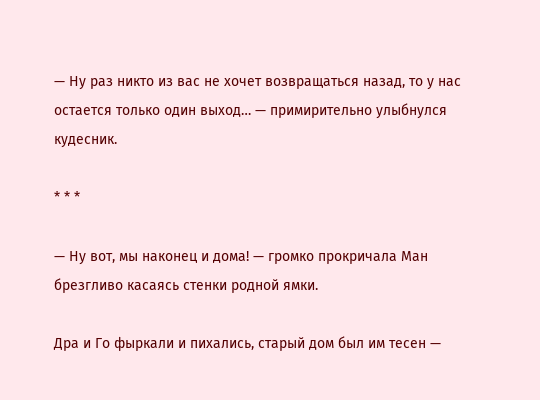— Ну раз никто из вас не хочет возвращаться назад, то у нас остается только один выход… — примирительно улыбнулся кудесник.

* * *

— Ну вот, мы наконец и дома! — громко прокричала Ман брезгливо касаясь стенки родной ямки.

Дра и Го фыркали и пихались, старый дом был им тесен —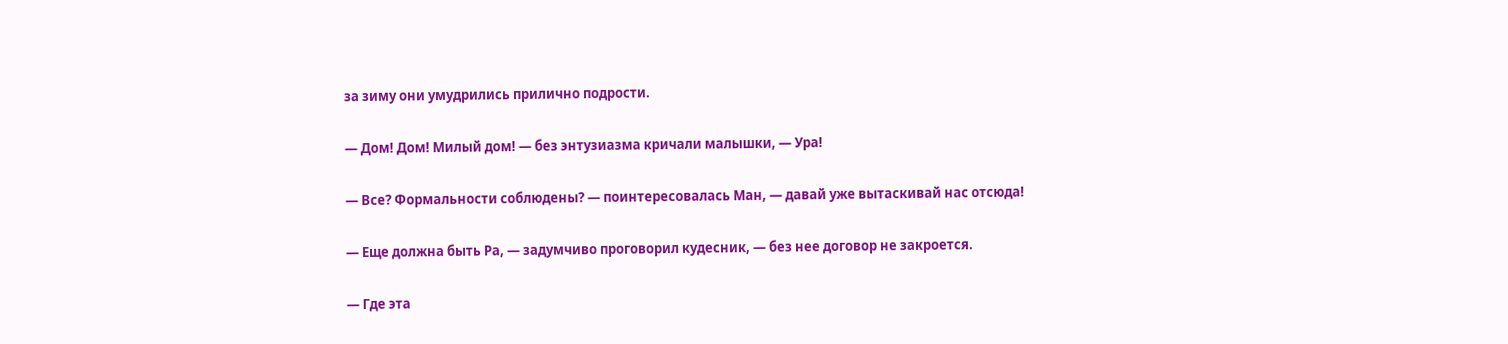за зиму они умудрились прилично подрости.

— Дом! Дом! Милый дом! — без энтузиазма кричали малышки, — Ура!

— Все? Формальности соблюдены? — поинтересовалась Ман, — давай уже вытаскивай нас отсюда!

— Еще должна быть Ра, — задумчиво проговорил кудесник, — без нее договор не закроется.

— Где эта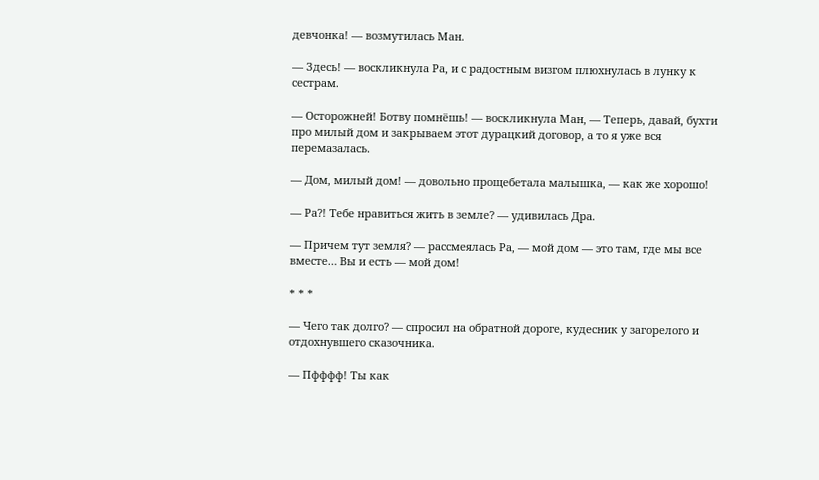девчонка! — возмутилась Ман.

— Здесь! — воскликнула Ра, и с радостным визгом плюхнулась в лунку к сестрам.

— Осторожней! Ботву помнёшь! — воскликнула Ман, — Теперь, давай, бухти про милый дом и закрываем этот дурацкий договор, а то я уже вся перемазалась.

— Дом, милый дом! — довольно прощебетала малышка, — как же хорошо!

— Ра?! Тебе нравиться жить в земле? — удивилась Дра.

— Причем тут земля? — рассмеялась Ра, — мой дом — это там, где мы все вместе… Вы и есть — мой дом!

* * *

— Чего так долго? — спросил на обратной дороге, кудесник у загорелого и отдохнувшего сказочника.

— Пфффф! Ты как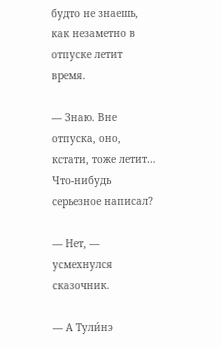будто не знаешь, как незаметно в отпуске летит время.

— Знаю. Вне отпуска, оно, кстати, тоже летит… Что-нибудь серьезное написал?

— Нет, — усмехнулся сказочник.

— А Тули́нэ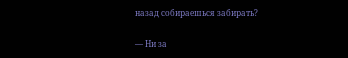назад собираешься забирать?

— Ни за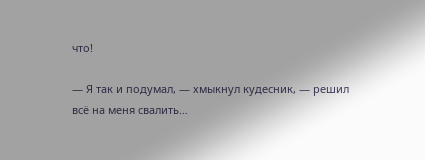что!

— Я так и подумал, — хмыкнул кудесник, — решил всё на меня свалить…